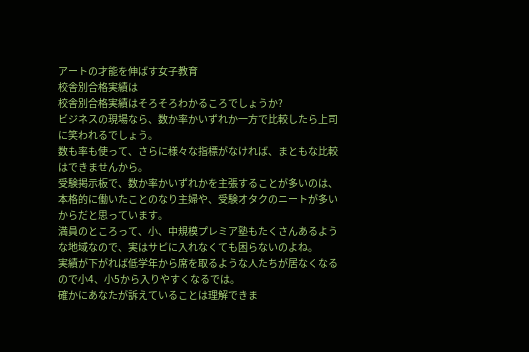アートの才能を伸ばす女子教育
校舎別合格実績は
校舎別合格実績はそろそろわかるころでしょうか?
ビジネスの現場なら、数か率かいずれか一方で比較したら上司に笑われるでしょう。
数も率も使って、さらに様々な指標がなければ、まともな比較はできませんから。
受験掲示板で、数か率かいずれかを主張することが多いのは、本格的に働いたことのなり主婦や、受験オタクのニートが多いからだと思っています。
満員のところって、小、中規模プレミア塾もたくさんあるような地域なので、実はサピに入れなくても困らないのよね。
実績が下がれば低学年から席を取るような人たちが居なくなるので小4、小5から入りやすくなるでは。
確かにあなたが訴えていることは理解できま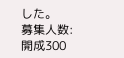した。
募集人数:開成300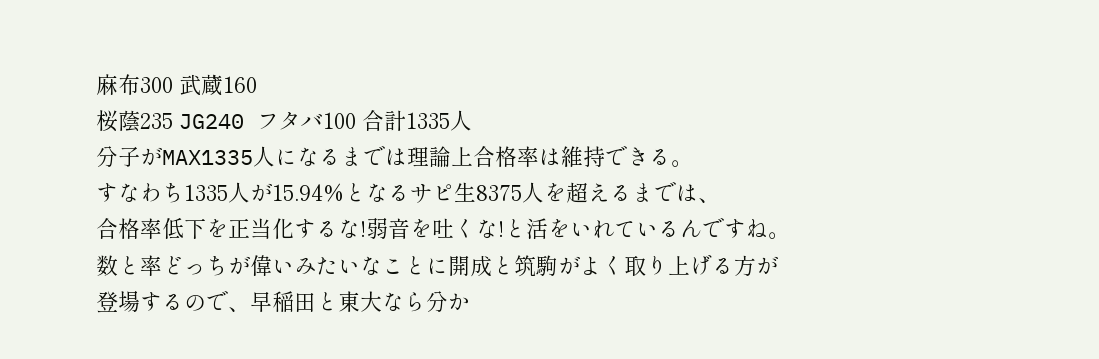麻布300 武蔵160
桜蔭235 JG240 フタバ100 合計1335人
分子がMAX1335人になるまでは理論上合格率は維持できる。
すなわち1335人が15.94%となるサピ生8375人を超えるまでは、
合格率低下を正当化するな!弱音を吐くな!と活をいれているんですね。
数と率どっちが偉いみたいなことに開成と筑駒がよく取り上げる方が
登場するので、早稲田と東大なら分か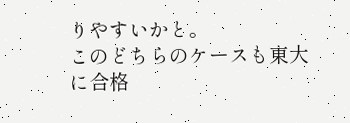りやすいかと。
このどちらのケースも東大に合格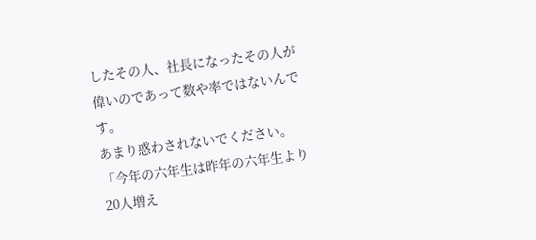したその人、社長になったその人が
偉いのであって数や率ではないんです。
あまり惑わされないでください。
「今年の六年生は昨年の六年生より20人増え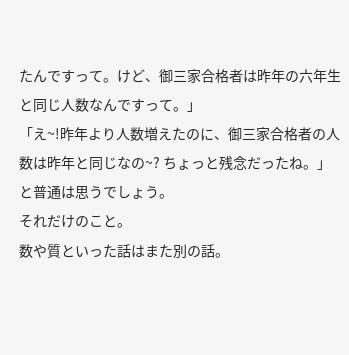たんですって。けど、御三家合格者は昨年の六年生と同じ人数なんですって。」
「え~!昨年より人数増えたのに、御三家合格者の人数は昨年と同じなの~? ちょっと残念だったね。」
と普通は思うでしょう。
それだけのこと。
数や質といった話はまた別の話。